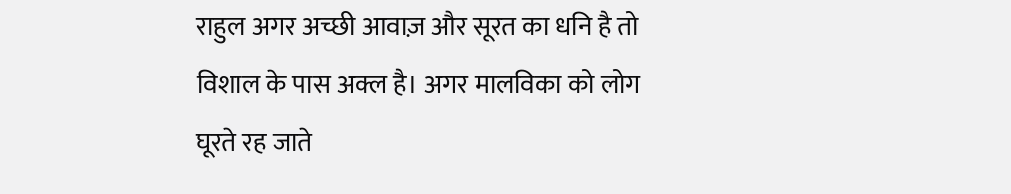राहुल अगर अच्छी आवाज़ और सूरत का धनि है तो विशाल के पास अक्ल है। अगर मालविका को लोग घूरते रह जाते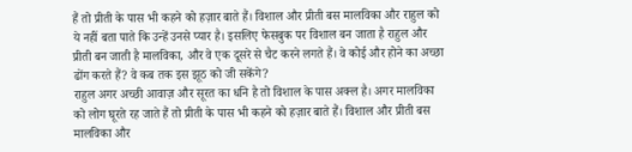हैं तो प्रीती के पास भी कहने को हज़ार बाते हैं। विशाल और प्रीती बस मालविका और राहुल को ये नहीं बता पाते कि उन्हें उनसे प्यार है। इसलिए फेसबुक पर विशाल बन जाता है राहुल और प्रीती बन जाती है मालविका, और वे एक दूसरे से चैट करने लगते हैं। वे कोई और होने का अच्छा ढोंग करते हैं? वे कब तक इस झूठ को जी सकेंगे?
राहुल अगर अच्छी आवाज़ और सूरत का धनि है तो विशाल के पास अक्ल है। अगर मालविका को लोग घूरते रह जाते हैं तो प्रीती के पास भी कहने को हज़ार बाते हैं। विशाल और प्रीती बस मालविका और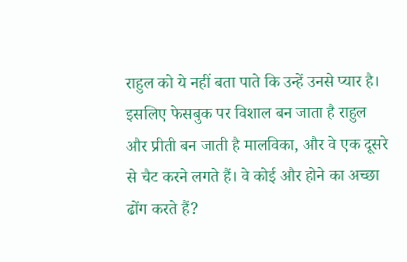राहुल को ये नहीं बता पाते कि उन्हें उनसे प्यार है। इसलिए फेसबुक पर विशाल बन जाता है राहुल और प्रीती बन जाती है मालविका, और वे एक दूसरे से चैट करने लगते हैं। वे कोई और होने का अच्छा ढोंग करते हैं?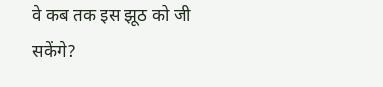वे कब तक इस झूठ को जी सकेंगे?